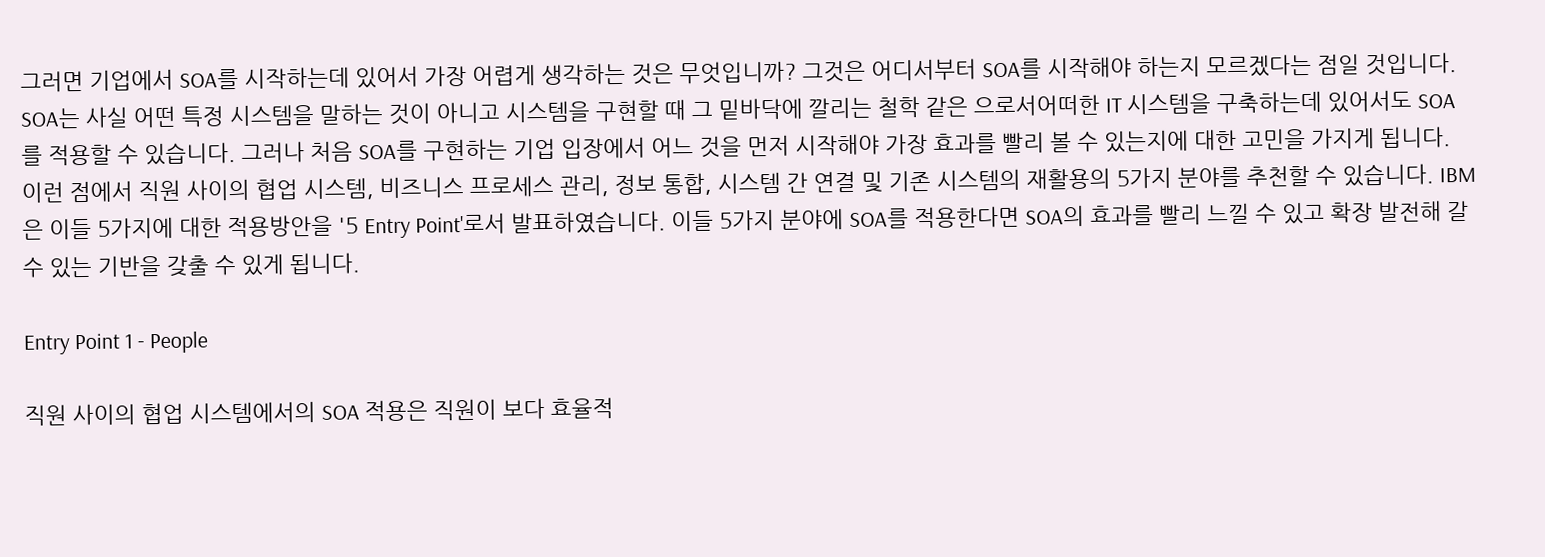그러면 기업에서 SOA를 시작하는데 있어서 가장 어렵게 생각하는 것은 무엇입니까? 그것은 어디서부터 SOA를 시작해야 하는지 모르겠다는 점일 것입니다.
SOA는 사실 어떤 특정 시스템을 말하는 것이 아니고 시스템을 구현할 때 그 밑바닥에 깔리는 철학 같은 으로서어떠한 IT 시스템을 구축하는데 있어서도 SOA를 적용할 수 있습니다. 그러나 처음 SOA를 구현하는 기업 입장에서 어느 것을 먼저 시작해야 가장 효과를 빨리 볼 수 있는지에 대한 고민을 가지게 됩니다.
이런 점에서 직원 사이의 협업 시스템, 비즈니스 프로세스 관리, 정보 통합, 시스템 간 연결 및 기존 시스템의 재활용의 5가지 분야를 추천할 수 있습니다. IBM은 이들 5가지에 대한 적용방안을 '5 Entry Point'로서 발표하였습니다. 이들 5가지 분야에 SOA를 적용한다면 SOA의 효과를 빨리 느낄 수 있고 확장 발전해 갈 수 있는 기반을 갖출 수 있게 됩니다.

Entry Point 1 - People

직원 사이의 협업 시스템에서의 SOA 적용은 직원이 보다 효율적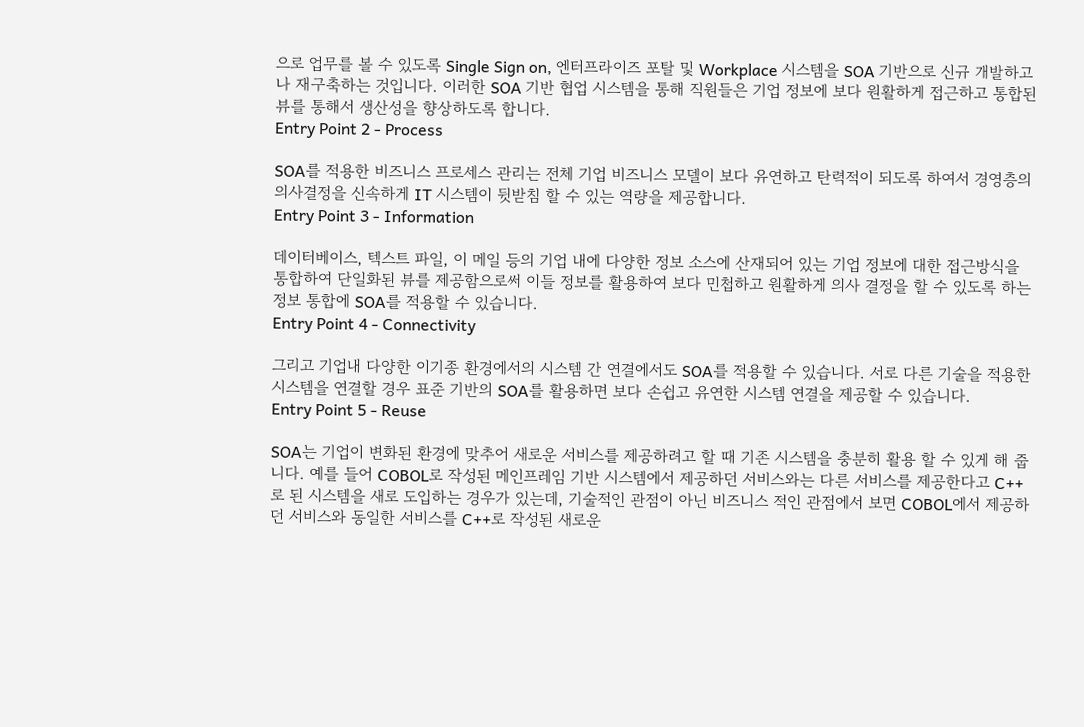으로 업무를 볼 수 있도록 Single Sign on, 엔터프라이즈 포탈 및 Workplace 시스템을 SOA 기반으로 신규 개발하고나 재구축하는 것입니다. 이러한 SOA 기반 협업 시스템을 통해 직원들은 기업 정보에 보다 원활하게 접근하고 통합된 뷰를 통해서 생산성을 향상하도록 합니다.
Entry Point 2 - Process

SOA를 적용한 비즈니스 프로세스 관리는 전체 기업 비즈니스 모델이 보다 유연하고 탄력적이 되도록 하여서 경영층의 의사결정을 신속하게 IT 시스템이 뒷받침 할 수 있는 역량을 제공합니다.
Entry Point 3 - Information

데이터베이스, 텍스트 파일, 이 메일 등의 기업 내에 다양한 정보 소스에 산재되어 있는 기업 정보에 대한 접근방식을 통합하여 단일화된 뷰를 제공함으로써 이들 정보를 활용하여 보다 민첩하고 원활하게 의사 결정을 할 수 있도록 하는 정보 통합에 SOA를 적용할 수 있습니다.
Entry Point 4 - Connectivity

그리고 기업내 다양한 이기종 환경에서의 시스템 간 연결에서도 SOA를 적용할 수 있습니다. 서로 다른 기술을 적용한 시스템을 연결할 경우 표준 기반의 SOA를 활용하면 보다 손쉽고 유연한 시스템 연결을 제공할 수 있습니다.
Entry Point 5 - Reuse

SOA는 기업이 변화된 환경에 맞추어 새로운 서비스를 제공하려고 할 때 기존 시스템을 충분히 활용 할 수 있게 해 줍니다. 예를 들어 COBOL로 작성된 메인프레임 기반 시스템에서 제공하던 서비스와는 다른 서비스를 제공한다고 C++로 된 시스템을 새로 도입하는 경우가 있는데, 기술적인 관점이 아닌 비즈니스 적인 관점에서 보면 COBOL에서 제공하던 서비스와 동일한 서비스를 C++로 작성된 새로운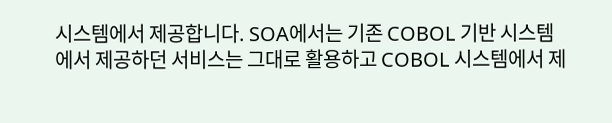시스템에서 제공합니다. SOA에서는 기존 COBOL 기반 시스템에서 제공하던 서비스는 그대로 활용하고 COBOL 시스템에서 제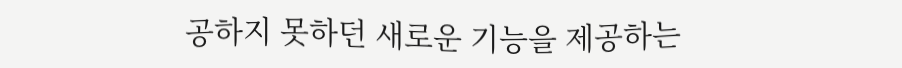공하지 못하던 새로운 기능을 제공하는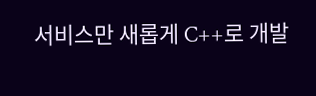서비스만 새롭게 C++로 개발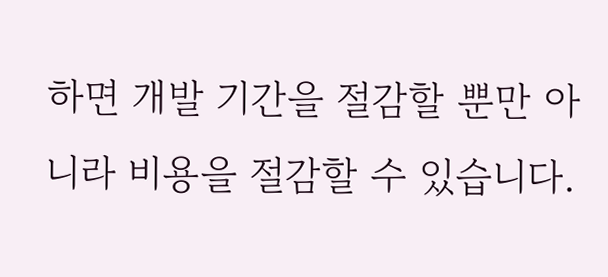하면 개발 기간을 절감할 뿐만 아니라 비용을 절감할 수 있습니다.